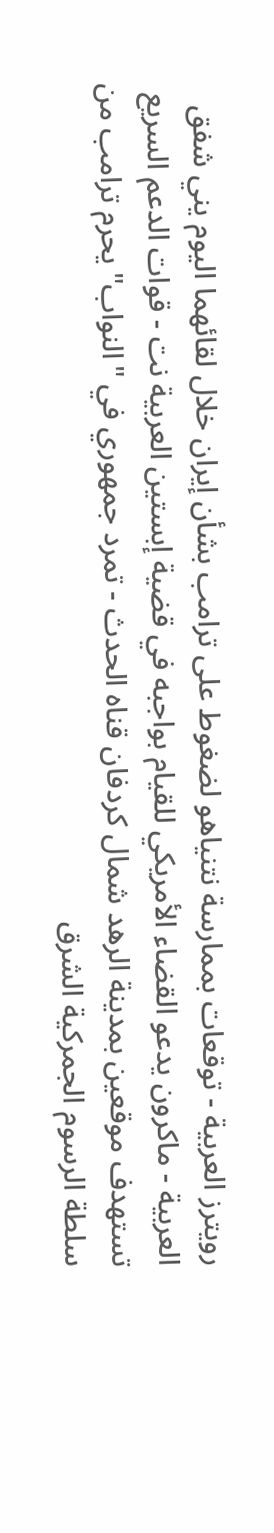رويترز العربية - توقعات بممارسة نتنياهو لضغوط على ترامب بشأن إيران خلال لقائهما اليوم يني شفق العربية - ماكرون يدعو القضاء الأمريكي للقيام بواجبه في قضية إبستين العربية نت - قوات الدعم السريع تستهدف موقعين بمدينة الرهد شمال كردفان قناه الحدث - تمرد جمهوري في "النواب" يحرم ترامب من سلطة الرسوم الجمركية الشرق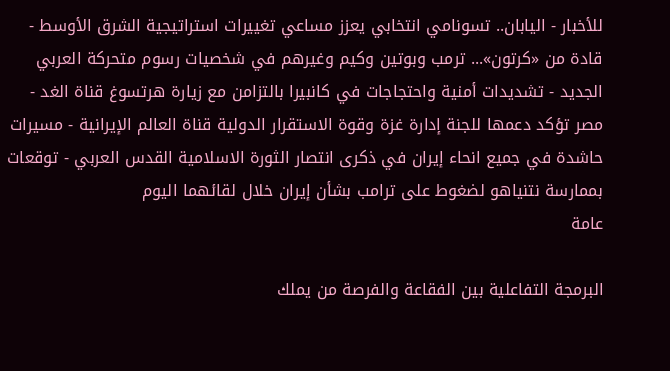للأخبار - اليابان.. تسونامي انتخابي يعزز مساعي تغييرات استراتيجية الشرق الأوسط - قادة من «كرتون»... ترمب وبوتين وكيم وغيرهم في شخصيات رسوم متحركة العربي الجديد - تشديدات أمنية واحتجاجات في كانبيرا بالتزامن مع زيارة هرتسوغ قناة الغد - مصر تؤكد دعمها للجنة إدارة غزة وقوة الاستقرار الدولية قناة العالم الإيرانية - مسيرات حاشدة في جميع انحاء إيران في ذكرى انتصار الثورة الاسلامية القدس العربي - توقعات بممارسة نتنياهو لضغوط على ترامب بشأن إيران خلال لقائهما اليوم
عامة

البرمجة التفاعلية بين الفقاعة والفرصة من يملك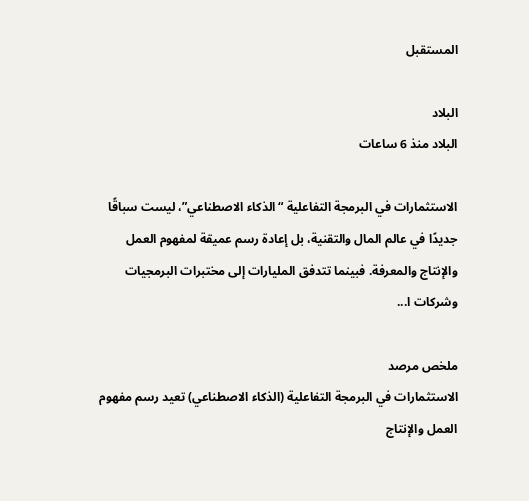المستقبل

البلاد
البلاد منذ 6 ساعات

الاستثمارات في البرمجة التفاعلية “الذكاء الاصطناعي”، ليست سباقًا جديدًا في عالم المال والتقنية، بل إعادة رسم عميقة لمفهوم العمل والإنتاج والمعرفة. فبينما تتدفق المليارات إلى مختبرات البرمجيات وشركات ا...

ملخص مرصد
الاستثمارات في البرمجة التفاعلية (الذكاء الاصطناعي) تعيد رسم مفهوم العمل والإنتاج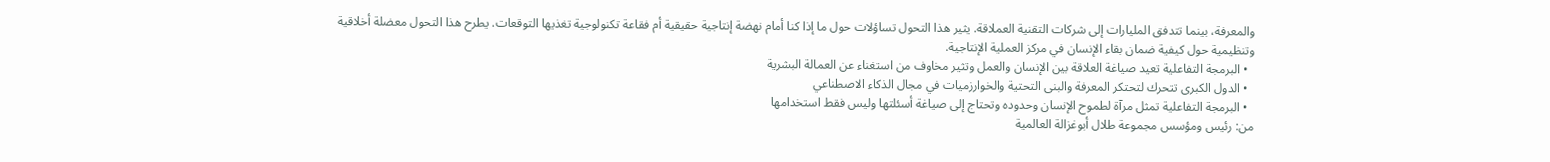والمعرفة، بينما تتدفق المليارات إلى شركات التقنية العملاقة. يثير هذا التحول تساؤلات حول ما إذا كنا أمام نهضة إنتاجية حقيقية أم فقاعة تكنولوجية تغذيها التوقعات. يطرح هذا التحول معضلة أخلاقية وتنظيمية حول كيفية ضمان بقاء الإنسان في مركز العملية الإنتاجية.
  • البرمجة التفاعلية تعيد صياغة العلاقة بين الإنسان والعمل وتثير مخاوف من استغناء عن العمالة البشرية
  • الدول الكبرى تتحرك لتحتكر المعرفة والبنى التحتية والخوارزميات في مجال الذكاء الاصطناعي
  • البرمجة التفاعلية تمثل مرآة لطموح الإنسان وحدوده وتحتاج إلى صياغة أسئلتها وليس فقط استخدامها
من: رئيس ومؤسس مجموعة طلال أبوغزالة العالمية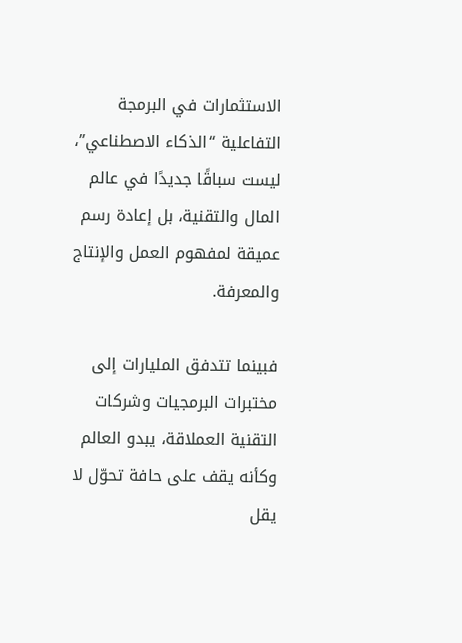الاستثمارات في البرمجة التفاعلية “الذكاء الاصطناعي”، ليست سباقًا جديدًا في عالم المال والتقنية، بل إعادة رسم عميقة لمفهوم العمل والإنتاج والمعرفة.

فبينما تتدفق المليارات إلى مختبرات البرمجيات وشركات التقنية العملاقة، يبدو العالم وكأنه يقف على حافة تحوّل لا يقل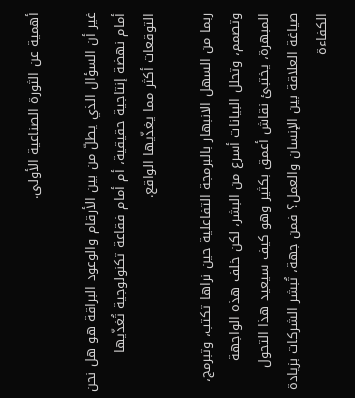أهمية عن الثورة الصناعية الأولى.

غير أن السؤال الذي يطلّ من بين الأرقام والوعود البراقة هو هل نحن أمام نهضة إنتاجية حقيقية، أم أمام فقاعة تكنولوجية تُغذّيها التوقعات أكثر مما يغذّيها الواقع.

ربما من السهل الانبهار بالبرمجة التفاعلية حين نراها تكتب، وتبرمج، وتصمم، وتحلل البيانات أسرع من البشر، لكن خلف هذه الواجهة المبهرة، يختبئ نقاش أعمق بكثير وهو كيف سيعيد هذا التحول صياغة العلاقة بين الإنسان والعمل؟ فمن جهة، تُبشر الشركات بزيادة الكفاءة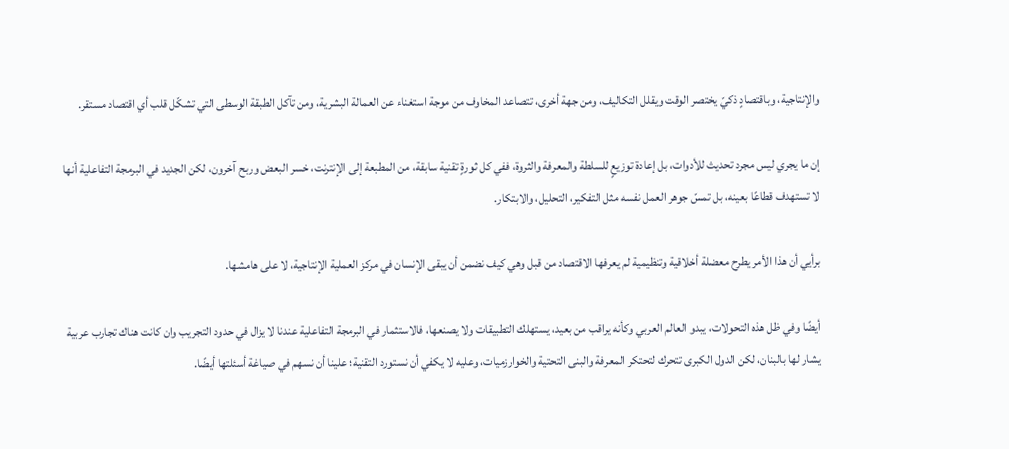والإنتاجية، وباقتصادٍ ذكيّ يختصر الوقت ويقلل التكاليف، ومن جهة أخرى، تتصاعد المخاوف من موجة استغناء عن العمالة البشرية، ومن تآكل الطبقة الوسطى التي تشكّل قلب أي اقتصاد مستقر.

إن ما يجري ليس مجرد تحديث للأدوات، بل إعادة توزيعٍ للسلطة والمعرفة والثروة، ففي كل ثورةٍ تقنية سابقة، من المطبعة إلى الإنترنت، خسر البعض وربح آخرون، لكن الجديد في البرمجة التفاعلية أنها لا تستهدف قطاعًا بعينه، بل تمسّ جوهر العمل نفسه مثل التفكير، التحليل، والابتكار.

برأيي أن هذا الأمر يطرح معضلة أخلاقية وتنظيمية لم يعرفها الاقتصاد من قبل وهي كيف نضمن أن يبقى الإنسان في مركز العملية الإنتاجية، لا على هامشها.

أيضًا وفي ظل هذه التحولات، يبدو العالم العربي وكأنه يراقب من بعيد، يستهلك التطبيقات ولا يصنعها، فالاستثمار في البرمجة التفاعلية عندنا لا يزال في حدود التجريب وان كانت هناك تجارب عربية يشار لها بالبنان، لكن الدول الكبرى تتحرك لتحتكر المعرفة والبنى التحتية والخوارزميات، وعليه لا يكفي أن نستورد التقنية؛ علينا أن نسهم في صياغة أسئلتها أيضًا.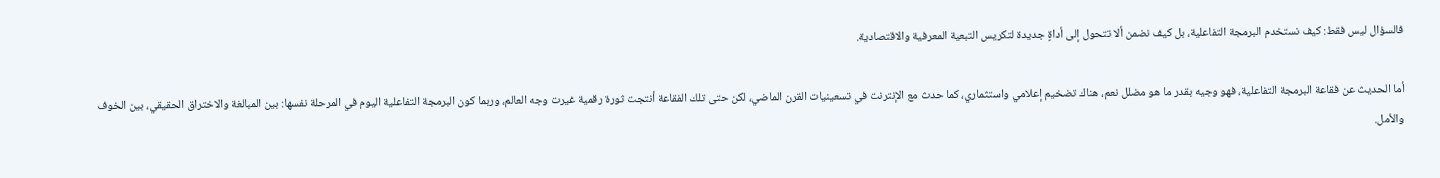فالسؤال ليس فقط: كيف نستخدم البرمجة التفاعلية، بل كيف نضمن ألا تتحول إلى أداةٍ جديدة لتكريس التبعية المعرفية والاقتصادية.

أما الحديث عن فقاعة البرمجة التفاعلية، فهو وجيه بقدر ما هو مضلل نعم، هناك تضخيم إعلامي واستثماري، كما حدث مع الإنترنت في تسعينيات القرن الماضي، لكن حتى تلك الفقاعة أنتجت ثورة رقمية غيرت وجه العالم، وربما كون البرمجة التفاعلية اليوم في المرحلة نفسها: بين المبالغة والاختراق الحقيقي، بين الخوف والأمل.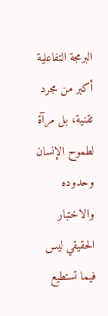البرمجة التفاعلية أكبر من مجرد تقنية، بل مرآة لطموح الإنسان وحدوده والاختبار الحقيقي ليس فيما تستطيع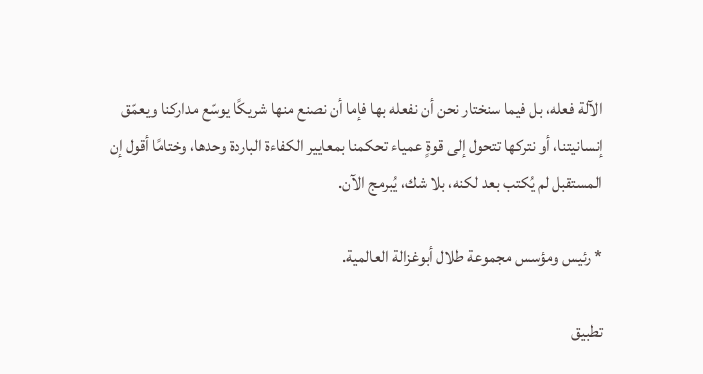الآلة فعله، بل فيما سنختار نحن أن نفعله بها فإما أن نصنع منها شريكًا يوسّع مداركنا ويعمّق إنسانيتنا، أو نتركها تتحول إلى قوةٍ عمياء تحكمنا بمعايير الكفاءة الباردة وحدها، وختامًا أقول إن المستقبل لم يُكتب بعد لكنه، بلا شك، يُبرمج الآن.

* رئيس ومؤسس مجموعة طلال أبوغزالة العالمية.

تطبيق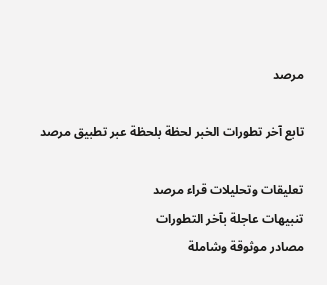مرصد

تابع آخر تطورات الخبر لحظة بلحظة عبر تطبيق مرصد

تعليقات وتحليلات قراء مرصد
تنبيهات عاجلة بآخر التطورات
مصادر موثوقة وشاملة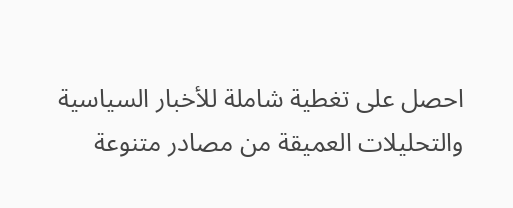احصل على تغطية شاملة للأخبار السياسية والتحليلات العميقة من مصادر متنوعة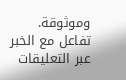وموثوقة. تفاعل مع الخبر عبر التعليقات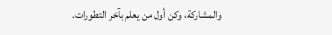والمشاركة، وكن أول من يعلم بآخر التطورات.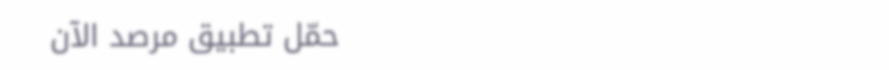حمّل تطبيق مرصد الآن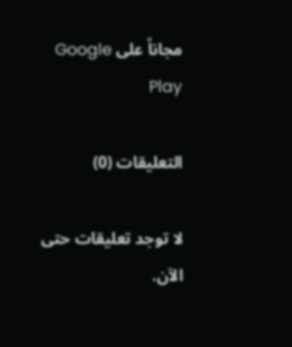مجاناً على Google Play

التعليقات (0)

لا توجد تعليقات حتى الآن.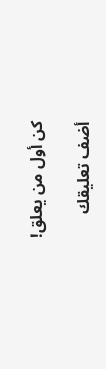كن أول من يعلق!

أضف تعليقك